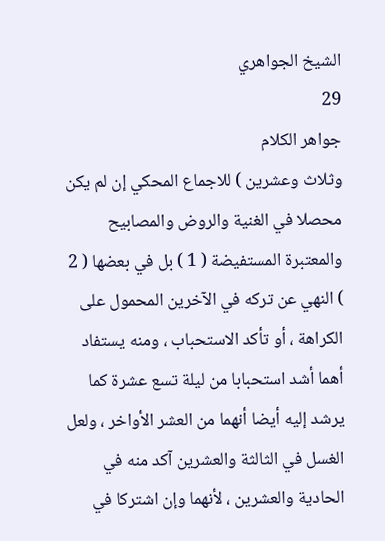الشيخ الجواهري
29
جواهر الكلام
وثلاث وعشرين ) للاجماع المحكي إن لم يكن محصلا في الغنية والروض والمصابيح والمعتبرة المستفيضة ( 1 ) بل في بعضها ( 2 ) النهي عن تركه في الآخرين المحمول على الكراهة ، أو تأكد الاستحباب ، ومنه يستفاد أهما أشد استحبابا من ليلة تسع عشرة كما يرشد إليه أيضا أنهما من العشر الأواخر ، ولعل الغسل في الثالثة والعشرين آكد منه في الحادية والعشرين ، لأنهما وإن اشتركا في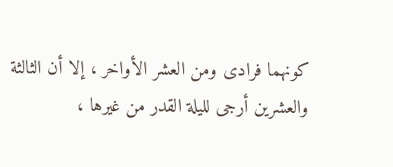كونهما فرادى ومن العشر الأواخر ، إلا أن الثالثة والعشرين أرجى لليلة القدر من غيرها ،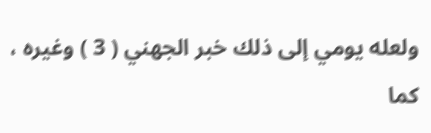ولعله يومي إلى ذلك خبر الجهني ( 3 ) وغيره ، كما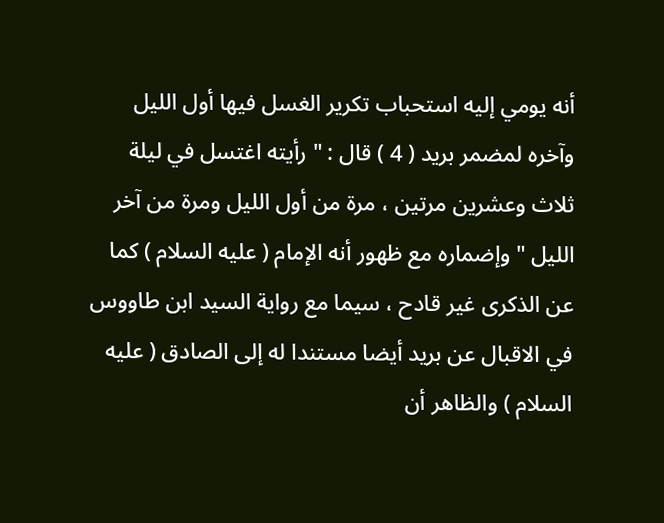أنه يومي إليه استحباب تكرير الغسل فيها أول الليل وآخره لمضمر بريد ( 4 ) قال : " رأيته اغتسل في ليلة ثلاث وعشرين مرتين ، مرة من أول الليل ومرة من آخر الليل " وإضماره مع ظهور أنه الإمام ( عليه السلام ) كما عن الذكرى غير قادح ، سيما مع رواية السيد ابن طاووس في الاقبال عن بريد أيضا مستندا له إلى الصادق ( عليه السلام ) والظاهر أن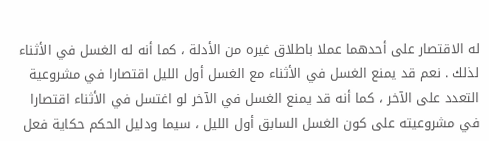له الاقتصار على أحدهما عملا باطلاق غيره من الأدلة ، كما أنه له الغسل في الأثناء لذلك . نعم قد يمنع الغسل في الأثناء مع الغسل أول الليل اقتصارا في مشروعية التعدد على الآخر ، كما أنه قد يمنع الغسل في الآخر لو اغتسل في الأثناء اقتصارا في مشروعيته على كون الغسل السابق أول الليل ، سيما ودليل الحكم حكاية فعل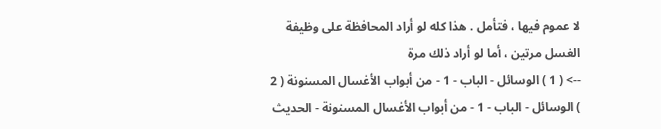لا عموم فيها ، فتأمل . هذا كله لو أراد المحافظة على وظيفة الغسل مرتين ، أما لو أراد ذلك مرة
--> ( 1 ) الوسائل - الباب - 1 - من أبواب الأغسال المسنونة ( 2 ) الوسائل - الباب - 1 - من أبواب الأغسال المسنونة - الحديث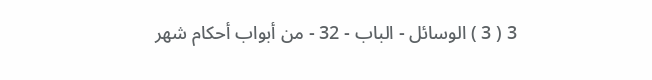3 ( 3 ) الوسائل - الباب - 32 - من أبواب أحكام شهر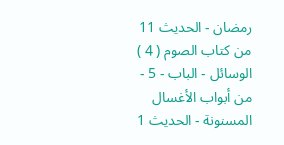رمضان - الحديث 11 من كتاب الصوم ( 4 ) الوسائل - الباب - 5 - من أبواب الأغسال المسنونة - الحديث 1